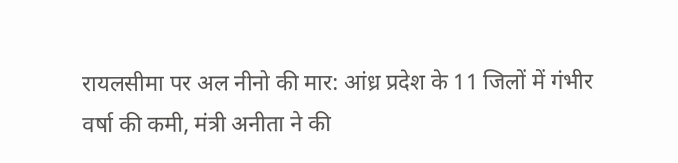रायलसीमा पर अल नीनो की मार: आंध्र प्रदेश के 11 जिलों में गंभीर वर्षा की कमी, मंत्री अनीता ने की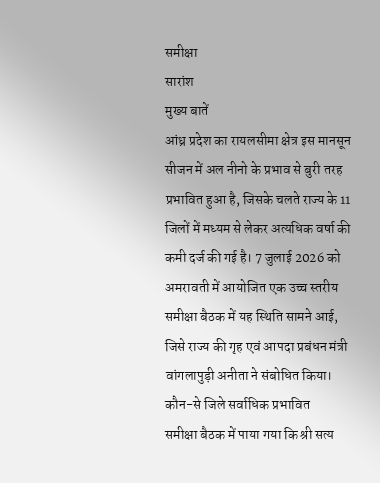समीक्षा
सारांश
मुख्य बातें
आंध्र प्रदेश का रायलसीमा क्षेत्र इस मानसून सीजन में अल नीनो के प्रभाव से बुरी तरह प्रभावित हुआ है, जिसके चलते राज्य के 11 जिलों में मध्यम से लेकर अत्यधिक वर्षा की कमी दर्ज की गई है। 7 जुलाई 2026 को अमरावती में आयोजित एक उच्च स्तरीय समीक्षा बैठक में यह स्थिति सामने आई, जिसे राज्य की गृह एवं आपदा प्रबंधन मंत्री वांगलापुड़ी अनीता ने संबोधित किया।
कौन-से जिले सर्वाधिक प्रभावित
समीक्षा बैठक में पाया गया कि श्री सत्य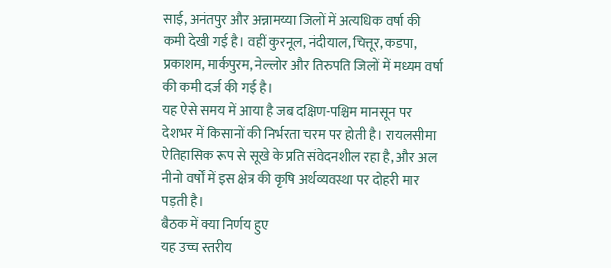साई, अनंतपुर और अन्नामय्या जिलों में अत्यधिक वर्षा की कमी देखी गई है। वहीं कुरनूल, नंदीयाल, चित्तूर, कडपा, प्रकाशम, मार्कपुरम, नेल्लोर और तिरुपति जिलों में मध्यम वर्षा की कमी दर्ज की गई है।
यह ऐसे समय में आया है जब दक्षिण-पश्चिम मानसून पर देशभर में किसानों की निर्भरता चरम पर होती है। रायलसीमा ऐतिहासिक रूप से सूखे के प्रति संवेदनशील रहा है, और अल नीनो वर्षों में इस क्षेत्र की कृषि अर्थव्यवस्था पर दोहरी मार पड़ती है।
बैठक में क्या निर्णय हुए
यह उच्च स्तरीय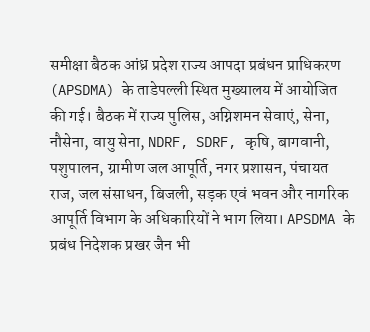समीक्षा बैठक आंध्र प्रदेश राज्य आपदा प्रबंधन प्राधिकरण (APSDMA) के ताडेपल्ली स्थित मुख्यालय में आयोजित की गई। बैठक में राज्य पुलिस, अग्निशमन सेवाएं, सेना, नौसेना, वायु सेना, NDRF, SDRF, कृषि, बागवानी, पशुपालन, ग्रामीण जल आपूर्ति, नगर प्रशासन, पंचायत राज, जल संसाधन, बिजली, सड़क एवं भवन और नागरिक आपूर्ति विभाग के अधिकारियों ने भाग लिया। APSDMA के प्रबंध निदेशक प्रखर जैन भी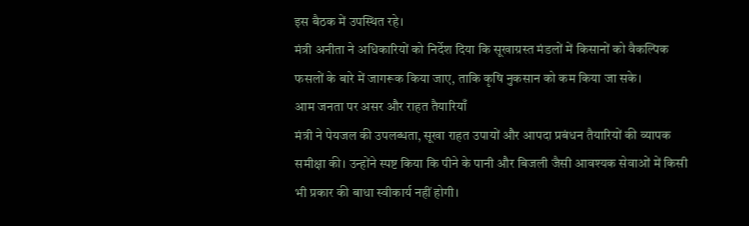इस बैठक में उपस्थित रहे।
मंत्री अनीता ने अधिकारियों को निर्देश दिया कि सूखाग्रस्त मंडलों में किसानों को वैकल्पिक फसलों के बारे में जागरूक किया जाए, ताकि कृषि नुकसान को कम किया जा सके।
आम जनता पर असर और राहत तैयारियाँ
मंत्री ने पेयजल की उपलब्धता, सूखा राहत उपायों और आपदा प्रबंधन तैयारियों की व्यापक समीक्षा की। उन्होंने स्पष्ट किया कि पीने के पानी और बिजली जैसी आवश्यक सेवाओं में किसी भी प्रकार की बाधा स्वीकार्य नहीं होगी।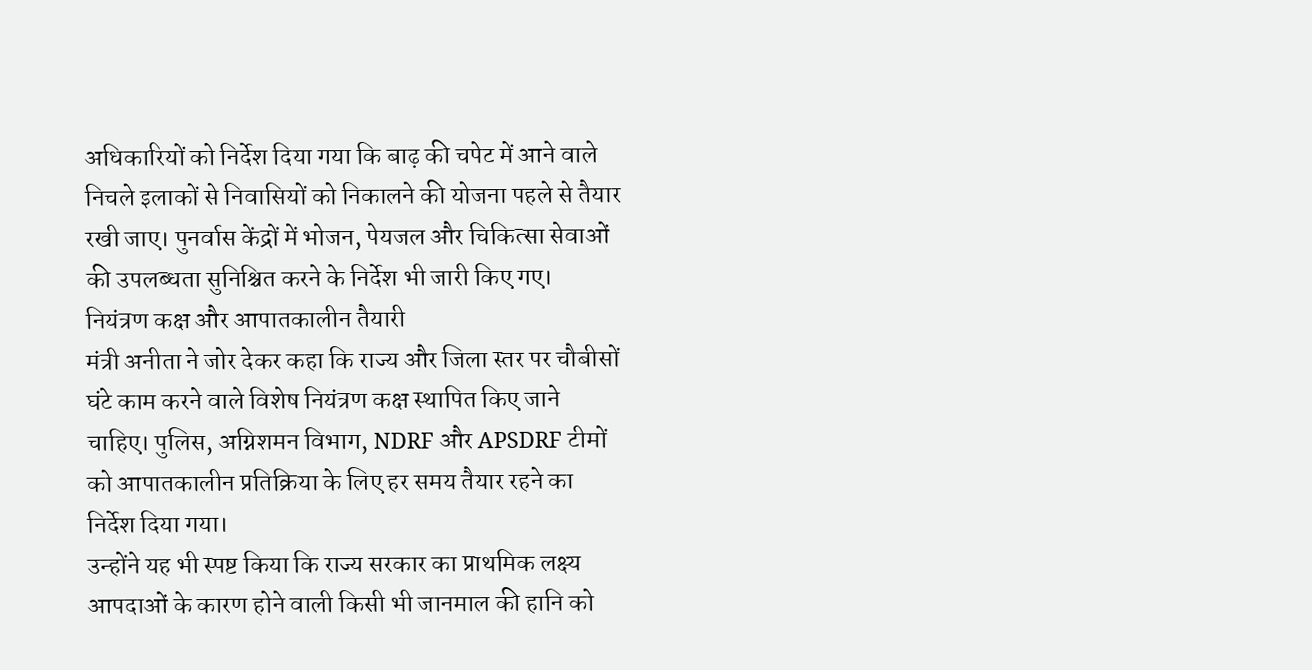अधिकारियों को निर्देश दिया गया कि बाढ़ की चपेट में आने वाले निचले इलाकों से निवासियों को निकालने की योजना पहले से तैयार रखी जाए। पुनर्वास केंद्रों में भोजन, पेयजल और चिकित्सा सेवाओं की उपलब्धता सुनिश्चित करने के निर्देश भी जारी किए गए।
नियंत्रण कक्ष और आपातकालीन तैयारी
मंत्री अनीता ने जोर देकर कहा कि राज्य और जिला स्तर पर चौबीसों घंटे काम करने वाले विशेष नियंत्रण कक्ष स्थापित किए जाने चाहिए। पुलिस, अग्निशमन विभाग, NDRF और APSDRF टीमों को आपातकालीन प्रतिक्रिया के लिए हर समय तैयार रहने का निर्देश दिया गया।
उन्होंने यह भी स्पष्ट किया कि राज्य सरकार का प्राथमिक लक्ष्य आपदाओं के कारण होने वाली किसी भी जानमाल की हानि को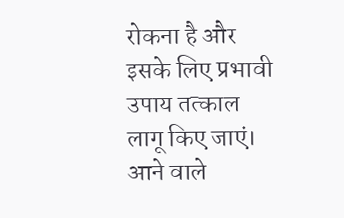रोकना है और इसके लिए प्रभावी उपाय तत्काल लागू किए जाएं। आने वाले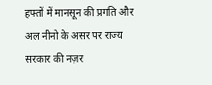हफ्तों में मानसून की प्रगति और अल नीनो के असर पर राज्य सरकार की नज़र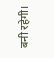बनी रहेगी।